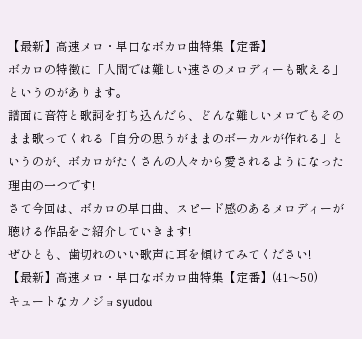【最新】高速メロ・早口なボカロ曲特集【定番】
ボカロの特徴に「人間では難しい速さのメロディーも歌える」というのがあります。
譜面に音符と歌詞を打ち込んだら、どんな難しいメロでもそのまま歌ってくれる「自分の思うがままのボーカルが作れる」というのが、ボカロがたくさんの人々から愛されるようになった理由の一つです!
さて今回は、ボカロの早口曲、スピード感のあるメロディーが聴ける作品をご紹介していきます!
ぜひとも、歯切れのいい歌声に耳を傾けてみてください!
【最新】高速メロ・早口なボカロ曲特集【定番】(41〜50)
キュートなカノジョsyudou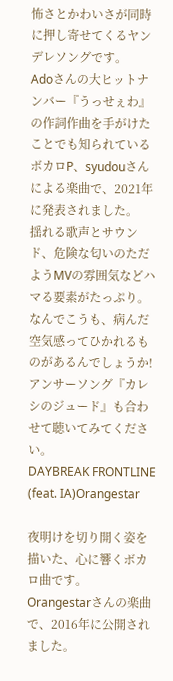怖さとかわいさが同時に押し寄せてくるヤンデレソングです。
Adoさんの大ヒットナンバー『うっせぇわ』の作詞作曲を手がけたことでも知られているボカロP、syudouさんによる楽曲で、2021年に発表されました。
揺れる歌声とサウンド、危険な匂いのただようMVの雰囲気などハマる要素がたっぷり。
なんでこうも、病んだ空気感ってひかれるものがあるんでしょうか!
アンサーソング『カレシのジュード』も合わせて聴いてみてください。
DAYBREAK FRONTLINE (feat. IA)Orangestar

夜明けを切り開く姿を描いた、心に響くボカロ曲です。
Orangestarさんの楽曲で、2016年に公開されました。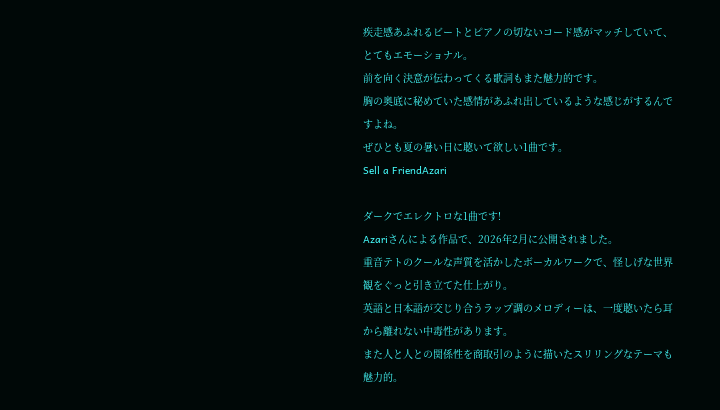疾走感あふれるビートとピアノの切ないコード感がマッチしていて、とてもエモーショナル。
前を向く決意が伝わってくる歌詞もまた魅力的です。
胸の奥底に秘めていた感情があふれ出しているような感じがするんですよね。
ぜひとも夏の暑い日に聴いて欲しい1曲です。
Sell a FriendAzari

ダークでエレクトロな1曲です!
Azariさんによる作品で、2026年2月に公開されました。
重音テトのクールな声質を活かしたボーカルワークで、怪しげな世界観をぐっと引き立てた仕上がり。
英語と日本語が交じり合うラップ調のメロディーは、一度聴いたら耳から離れない中毒性があります。
また人と人との関係性を商取引のように描いたスリリングなテーマも魅力的。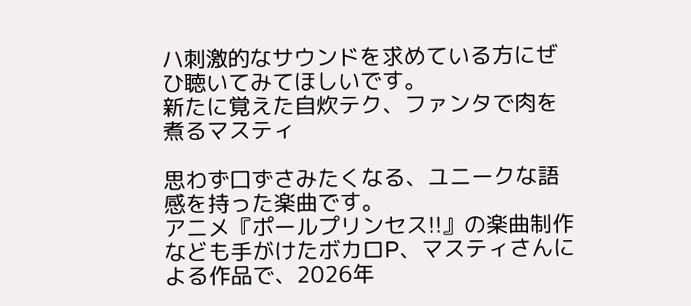ハ刺激的なサウンドを求めている方にぜひ聴いてみてほしいです。
新たに覚えた自炊テク、ファンタで肉を煮るマスティ

思わず口ずさみたくなる、ユニークな語感を持った楽曲です。
アニメ『ポールプリンセス!!』の楽曲制作なども手がけたボカロP、マスティさんによる作品で、2026年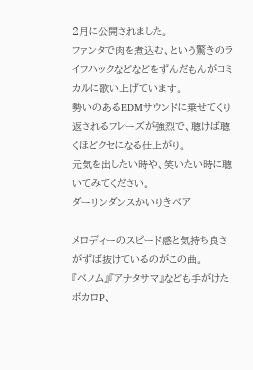2月に公開されました。
ファンタで肉を煮込む、という驚きのライフハックなどなどをずんだもんがコミカルに歌い上げています。
勢いのあるEDMサウンドに乗せてくり返されるフレーズが強烈で、聴けば聴くほどクセになる仕上がり。
元気を出したい時や、笑いたい時に聴いてみてください。
ダーリンダンスかいりきベア

メロディーのスピード感と気持ち良さがずば抜けているのがこの曲。
『ベノム』『アナタサマ』なども手がけたボカロP、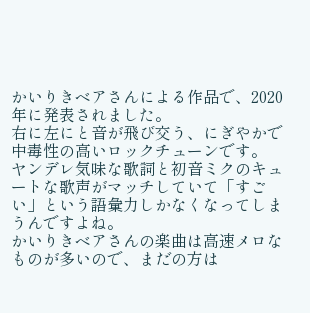かいりきベアさんによる作品で、2020年に発表されました。
右に左にと音が飛び交う、にぎやかで中毒性の高いロックチューンです。
ヤンデレ気味な歌詞と初音ミクのキュートな歌声がマッチしていて「すごい」という語彙力しかなくなってしまうんですよね。
かいりきベアさんの楽曲は高速メロなものが多いので、まだの方は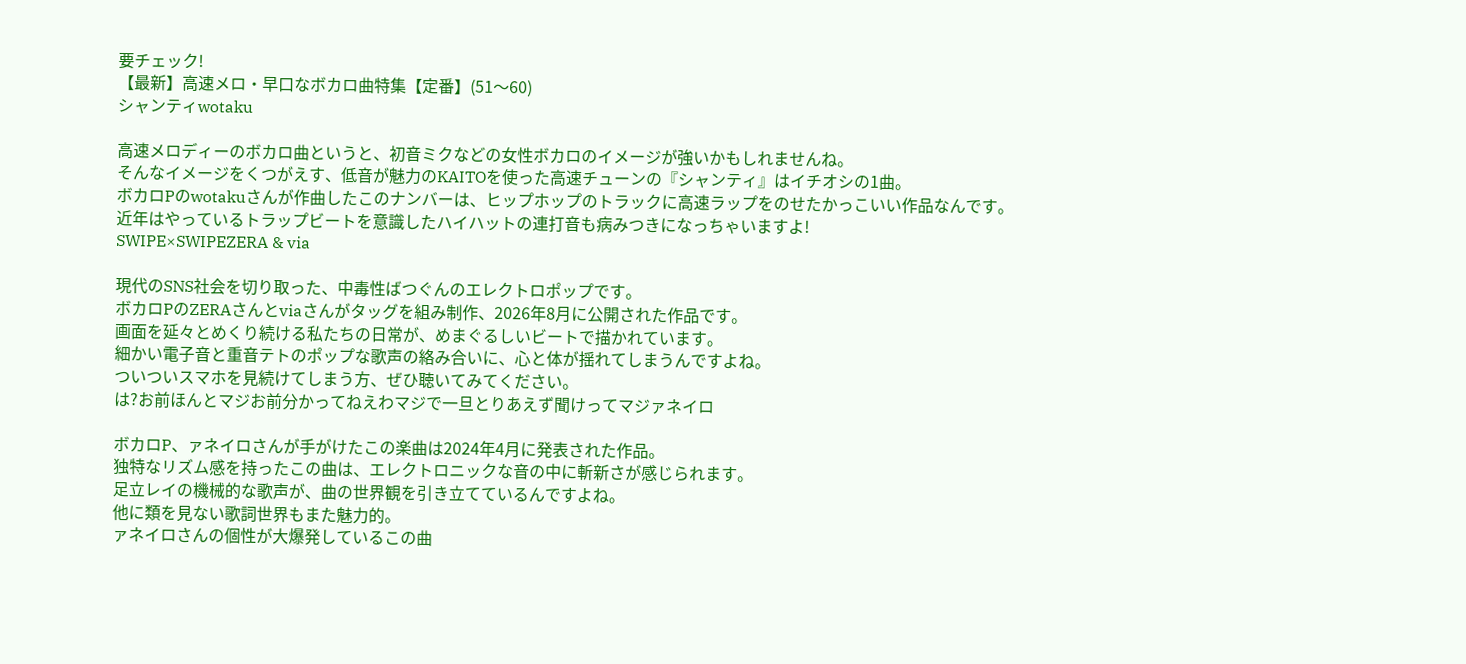要チェック!
【最新】高速メロ・早口なボカロ曲特集【定番】(51〜60)
シャンティwotaku

高速メロディーのボカロ曲というと、初音ミクなどの女性ボカロのイメージが強いかもしれませんね。
そんなイメージをくつがえす、低音が魅力のKAITOを使った高速チューンの『シャンティ』はイチオシの1曲。
ボカロPのwotakuさんが作曲したこのナンバーは、ヒップホップのトラックに高速ラップをのせたかっこいい作品なんです。
近年はやっているトラップビートを意識したハイハットの連打音も病みつきになっちゃいますよ!
SWIPE×SWIPEZERA & via

現代のSNS社会を切り取った、中毒性ばつぐんのエレクトロポップです。
ボカロPのZERAさんとviaさんがタッグを組み制作、2026年8月に公開された作品です。
画面を延々とめくり続ける私たちの日常が、めまぐるしいビートで描かれています。
細かい電子音と重音テトのポップな歌声の絡み合いに、心と体が揺れてしまうんですよね。
ついついスマホを見続けてしまう方、ぜひ聴いてみてください。
は?お前ほんとマジお前分かってねえわマジで一旦とりあえず聞けってマジァネイロ

ボカロP、ァネイロさんが手がけたこの楽曲は2024年4月に発表された作品。
独特なリズム感を持ったこの曲は、エレクトロニックな音の中に斬新さが感じられます。
足立レイの機械的な歌声が、曲の世界観を引き立てているんですよね。
他に類を見ない歌詞世界もまた魅力的。
ァネイロさんの個性が大爆発しているこの曲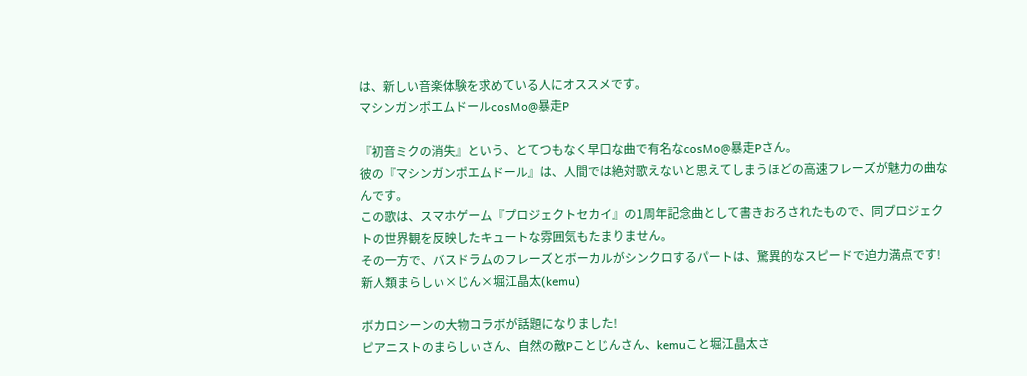は、新しい音楽体験を求めている人にオススメです。
マシンガンポエムドールcosMo@暴走P

『初音ミクの消失』という、とてつもなく早口な曲で有名なcosMo@暴走Pさん。
彼の『マシンガンポエムドール』は、人間では絶対歌えないと思えてしまうほどの高速フレーズが魅力の曲なんです。
この歌は、スマホゲーム『プロジェクトセカイ』の1周年記念曲として書きおろされたもので、同プロジェクトの世界観を反映したキュートな雰囲気もたまりません。
その一方で、バスドラムのフレーズとボーカルがシンクロするパートは、驚異的なスピードで迫力満点です!
新人類まらしぃ×じん×堀江晶太(kemu)

ボカロシーンの大物コラボが話題になりました!
ピアニストのまらしぃさん、自然の敵Pことじんさん、kemuこと堀江晶太さ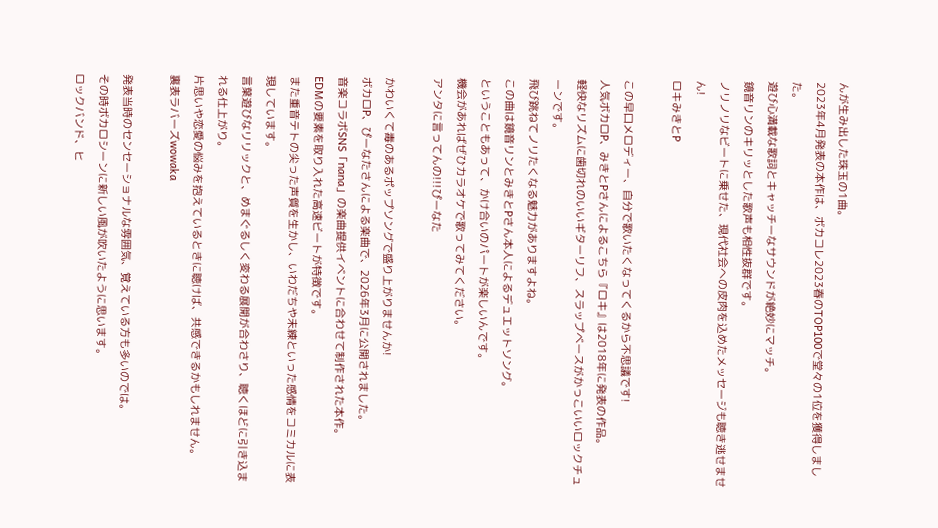んが生み出した珠玉の1曲。
2023年4月発表の本作は、ボカコレ2023春のTOP100で堂々の1位を獲得しました。
遊び心満載な歌詞とキャッチーなサウンドが絶妙にマッチ。
鏡音リンのキリッとした歌声も相性抜群です。
ノリノリなビートに乗せた、現代社会への皮肉を込めたメッセージも聴き逃せません!
ロキみきとP

この早口メロディー、自分で歌いたくなってくるから不思議です!
人気ボカロP、みきとPさんによるこちら『ロキ』は2018年に発表の作品。
軽快なリズムに歯切れのいいギターリフ、スラップベースがかっこいいロックチューンです。
飛び跳ねてノリたくなる魅力がありますよね。
この曲は鏡音リンとみきとPさん本人によるデュエットソング。
ということもあって、かけ合いのパートが楽しいんです。
機会があればぜひカラオケで歌ってみてください。
アンタに言ってんの!!!ぴーなた

かわいくて毒のあるポップソングで盛り上がりませんか!
ボカロP、ぴーなたさんによる楽曲で、2026年3月に公開されました。
音楽コラボSNS「nana」の楽曲提供イベントに合わせて制作された本作。
EDMの要素を取り入れた高速ビートが特徴です。
また重音テトの尖った声質を生かし、いわだちや未練といった感情をコミカルに表現しています。
言葉遊びなリリックと、めまぐるしく変わる展開が合わさり、聴くほどに引き込まれる仕上がり。
片思いや恋愛の悩みを抱えているときに聴けば、共感できるかもしれません。
裏表ラバーズwowaka

発表当時のセンセーショナルな雰囲気、覚えている方も多いのでは。
その時ボカロシーンに新しい風が吹いたように思います。
ロックバンド、ヒ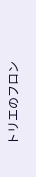トリエのフロン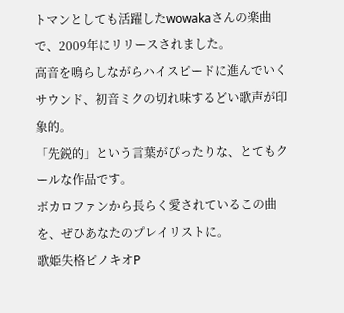トマンとしても活躍したwowakaさんの楽曲で、2009年にリリースされました。
高音を鳴らしながらハイスピードに進んでいくサウンド、初音ミクの切れ味するどい歌声が印象的。
「先鋭的」という言葉がぴったりな、とてもクールな作品です。
ボカロファンから長らく愛されているこの曲を、ぜひあなたのプレイリストに。
歌姫失格ピノキオP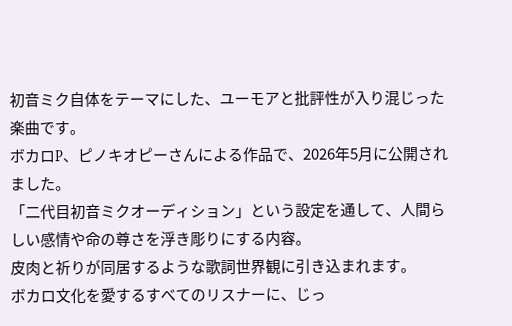初音ミク自体をテーマにした、ユーモアと批評性が入り混じった楽曲です。
ボカロP、ピノキオピーさんによる作品で、2026年5月に公開されました。
「二代目初音ミクオーディション」という設定を通して、人間らしい感情や命の尊さを浮き彫りにする内容。
皮肉と祈りが同居するような歌詞世界観に引き込まれます。
ボカロ文化を愛するすべてのリスナーに、じっ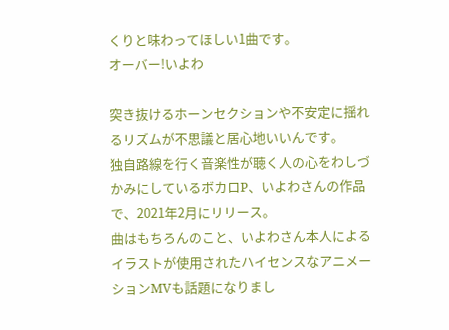くりと味わってほしい1曲です。
オーバー!いよわ

突き抜けるホーンセクションや不安定に揺れるリズムが不思議と居心地いいんです。
独自路線を行く音楽性が聴く人の心をわしづかみにしているボカロP、いよわさんの作品で、2021年2月にリリース。
曲はもちろんのこと、いよわさん本人によるイラストが使用されたハイセンスなアニメーションMVも話題になりまし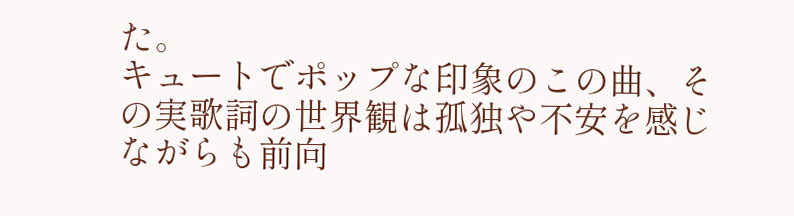た。
キュートでポップな印象のこの曲、その実歌詞の世界観は孤独や不安を感じながらも前向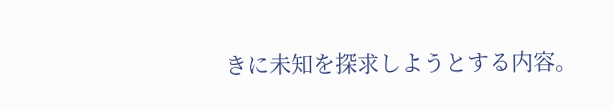きに未知を探求しようとする内容。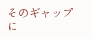そのギャップに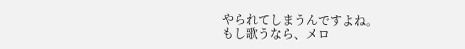やられてしまうんですよね。
もし歌うなら、メロ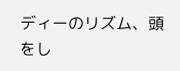ディーのリズム、頭をし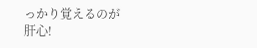っかり覚えるのが肝心!